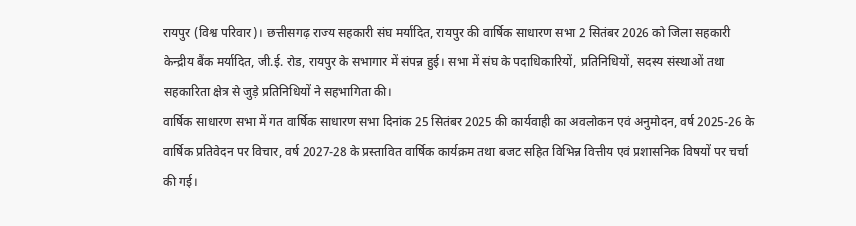रायपुर (विश्व परिवार)। छत्तीसगढ़ राज्य सहकारी संघ मर्यादित, रायपुर की वार्षिक साधारण सभा 2 सितंबर 2026 को जिला सहकारी केन्द्रीय बैंक मर्यादित, जी.ई. रोड, रायपुर के सभागार में संपन्न हुई। सभा में संघ के पदाधिकारियों, प्रतिनिधियों, सदस्य संस्थाओं तथा सहकारिता क्षेत्र से जुड़े प्रतिनिधियों ने सहभागिता की।
वार्षिक साधारण सभा में गत वार्षिक साधारण सभा दिनांक 25 सितंबर 2025 की कार्यवाही का अवलोकन एवं अनुमोदन, वर्ष 2025-26 के वार्षिक प्रतिवेदन पर विचार, वर्ष 2027-28 के प्रस्तावित वार्षिक कार्यक्रम तथा बजट सहित विभिन्न वित्तीय एवं प्रशासनिक विषयों पर चर्चा की गई।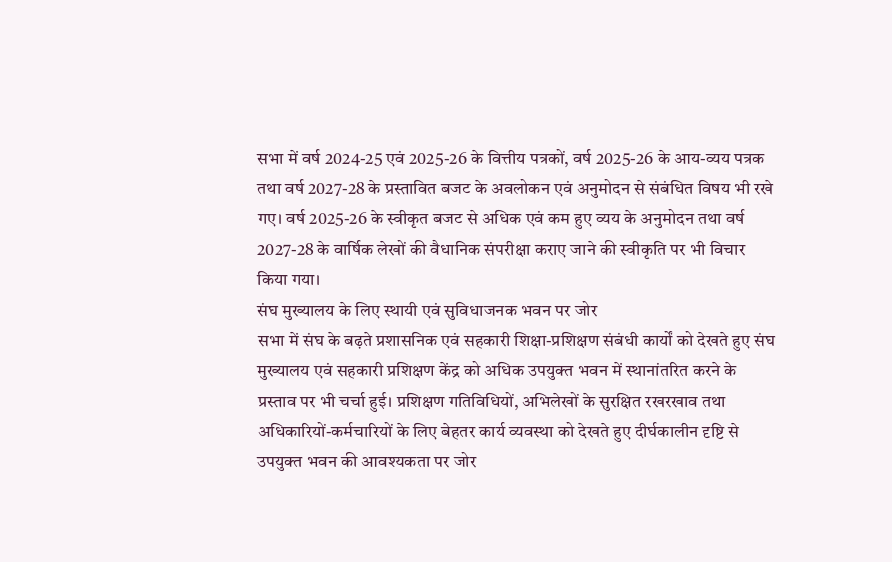सभा में वर्ष 2024-25 एवं 2025-26 के वित्तीय पत्रकों, वर्ष 2025-26 के आय-व्यय पत्रक तथा वर्ष 2027-28 के प्रस्तावित बजट के अवलोकन एवं अनुमोदन से संबंधित विषय भी रखे गए। वर्ष 2025-26 के स्वीकृत बजट से अधिक एवं कम हुए व्यय के अनुमोदन तथा वर्ष 2027-28 के वार्षिक लेखों की वैधानिक संपरीक्षा कराए जाने की स्वीकृति पर भी विचार किया गया।
संघ मुख्यालय के लिए स्थायी एवं सुविधाजनक भवन पर जोर
सभा में संघ के बढ़ते प्रशासनिक एवं सहकारी शिक्षा-प्रशिक्षण संबंधी कार्यों को देखते हुए संघ मुख्यालय एवं सहकारी प्रशिक्षण केंद्र को अधिक उपयुक्त भवन में स्थानांतरित करने के प्रस्ताव पर भी चर्चा हुई। प्रशिक्षण गतिविधियों, अभिलेखों के सुरक्षित रखरखाव तथा अधिकारियों-कर्मचारियों के लिए बेहतर कार्य व्यवस्था को देखते हुए दीर्घकालीन दृष्टि से उपयुक्त भवन की आवश्यकता पर जोर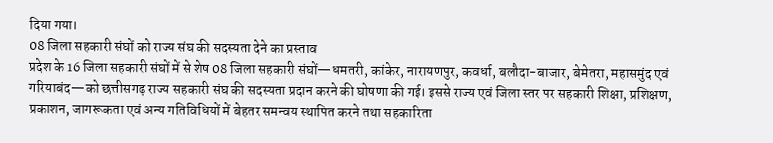दिया गया।
08 जिला सहकारी संघों को राज्य संघ की सदस्यता देने का प्रस्ताव
प्रदेश के 16 जिला सहकारी संघों में से शेष 08 जिला सहकारी संघों—धमतरी, कांकेर, नारायणपुर, कवर्धा, बलौदा-बाजार, बेमेतरा, महासमुंद एवं गरियाबंद—को छत्तीसगढ़ राज्य सहकारी संघ की सदस्यता प्रदान करने की घोषणा की गई। इससे राज्य एवं जिला स्तर पर सहकारी शिक्षा, प्रशिक्षण, प्रकाशन, जागरूकता एवं अन्य गतिविधियों में बेहतर समन्वय स्थापित करने तथा सहकारिता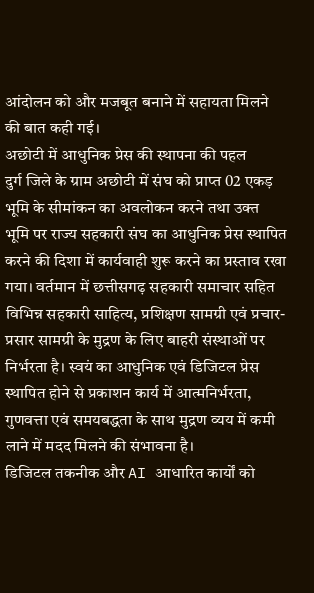आंदोलन को और मजबूत बनाने में सहायता मिलने की बात कही गई।
अछोटी में आधुनिक प्रेस की स्थापना की पहल
दुर्ग जिले के ग्राम अछोटी में संघ को प्राप्त 02 एकड़ भूमि के सीमांकन का अवलोकन करने तथा उक्त भूमि पर राज्य सहकारी संघ का आधुनिक प्रेस स्थापित करने की दिशा में कार्यवाही शुरू करने का प्रस्ताव रखा गया। वर्तमान में छत्तीसगढ़ सहकारी समाचार सहित विभिन्न सहकारी साहित्य, प्रशिक्षण सामग्री एवं प्रचार-प्रसार सामग्री के मुद्रण के लिए बाहरी संस्थाओं पर निर्भरता है। स्वयं का आधुनिक एवं डिजिटल प्रेस स्थापित होने से प्रकाशन कार्य में आत्मनिर्भरता, गुणवत्ता एवं समयबद्धता के साथ मुद्रण व्यय में कमी लाने में मदद मिलने की संभावना है।
डिजिटल तकनीक और AI आधारित कार्यों को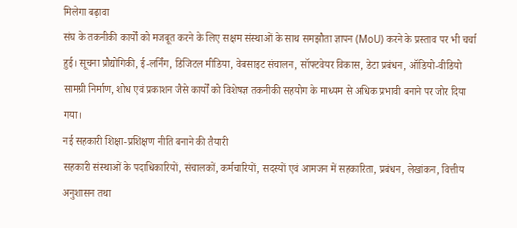मिलेगा बढ़ावा
संघ के तकनीकी कार्यों को मजबूत करने के लिए सक्षम संस्थाओं के साथ समझौता ज्ञापन (MoU) करने के प्रस्ताव पर भी चर्चा हुई। सूचना प्रौद्योगिकी, ई-लर्निंग, डिजिटल मीडिया, वेबसाइट संचालन, सॉफ्टवेयर विकास, डेटा प्रबंधन, ऑडियो-वीडियो सामग्री निर्माण, शोध एवं प्रकाशन जैसे कार्यों को विशेषज्ञ तकनीकी सहयोग के माध्यम से अधिक प्रभावी बनाने पर जोर दिया गया।
नई सहकारी शिक्षा-प्रशिक्षण नीति बनाने की तैयारी
सहकारी संस्थाओं के पदाधिकारियों, संचालकों, कर्मचारियों, सदस्यों एवं आमजन में सहकारिता, प्रबंधन, लेखांकन, वित्तीय अनुशासन तथा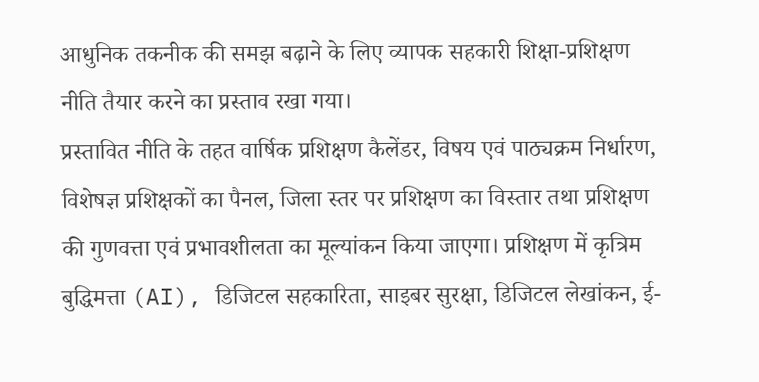आधुनिक तकनीक की समझ बढ़ाने के लिए व्यापक सहकारी शिक्षा-प्रशिक्षण नीति तैयार करने का प्रस्ताव रखा गया।
प्रस्तावित नीति के तहत वार्षिक प्रशिक्षण कैलेंडर, विषय एवं पाठ्यक्रम निर्धारण, विशेषज्ञ प्रशिक्षकों का पैनल, जिला स्तर पर प्रशिक्षण का विस्तार तथा प्रशिक्षण की गुणवत्ता एवं प्रभावशीलता का मूल्यांकन किया जाएगा। प्रशिक्षण में कृत्रिम बुद्धिमत्ता (AI), डिजिटल सहकारिता, साइबर सुरक्षा, डिजिटल लेखांकन, ई-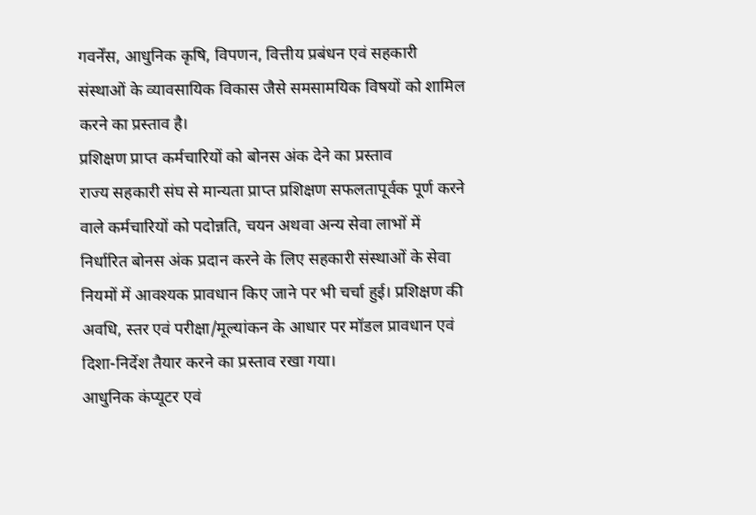गवर्नेंस, आधुनिक कृषि, विपणन, वित्तीय प्रबंधन एवं सहकारी संस्थाओं के व्यावसायिक विकास जैसे समसामयिक विषयों को शामिल करने का प्रस्ताव है।
प्रशिक्षण प्राप्त कर्मचारियों को बोनस अंक देने का प्रस्ताव
राज्य सहकारी संघ से मान्यता प्राप्त प्रशिक्षण सफलतापूर्वक पूर्ण करने वाले कर्मचारियों को पदोन्नति, चयन अथवा अन्य सेवा लाभों में निर्धारित बोनस अंक प्रदान करने के लिए सहकारी संस्थाओं के सेवा नियमों में आवश्यक प्रावधान किए जाने पर भी चर्चा हुई। प्रशिक्षण की अवधि, स्तर एवं परीक्षा/मूल्यांकन के आधार पर मॉडल प्रावधान एवं दिशा-निर्देश तैयार करने का प्रस्ताव रखा गया।
आधुनिक कंप्यूटर एवं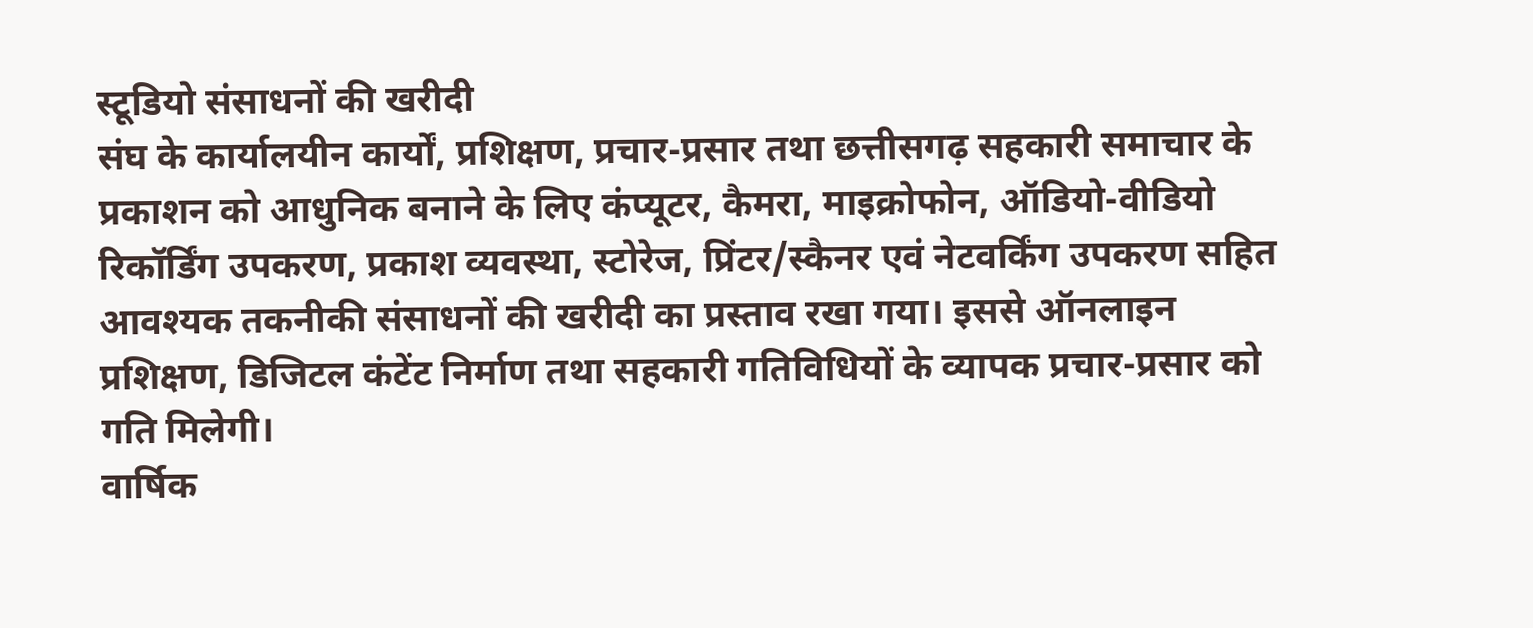स्टूडियो संसाधनों की खरीदी
संघ के कार्यालयीन कार्यों, प्रशिक्षण, प्रचार-प्रसार तथा छत्तीसगढ़ सहकारी समाचार के प्रकाशन को आधुनिक बनाने के लिए कंप्यूटर, कैमरा, माइक्रोफोन, ऑडियो-वीडियो रिकॉर्डिंग उपकरण, प्रकाश व्यवस्था, स्टोरेज, प्रिंटर/स्कैनर एवं नेटवर्किंग उपकरण सहित आवश्यक तकनीकी संसाधनों की खरीदी का प्रस्ताव रखा गया। इससे ऑनलाइन प्रशिक्षण, डिजिटल कंटेंट निर्माण तथा सहकारी गतिविधियों के व्यापक प्रचार-प्रसार को गति मिलेगी।
वार्षिक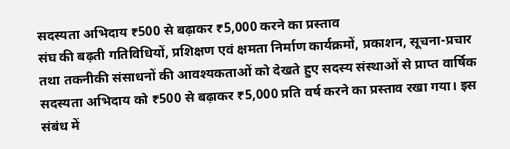सदस्यता अभिदाय ₹500 से बढ़ाकर ₹5,000 करने का प्रस्ताव
संघ की बढ़ती गतिविधियों, प्रशिक्षण एवं क्षमता निर्माण कार्यक्रमों, प्रकाशन, सूचना-प्रचार तथा तकनीकी संसाधनों की आवश्यकताओं को देखते हुए सदस्य संस्थाओं से प्राप्त वार्षिक सदस्यता अभिदाय को ₹500 से बढ़ाकर ₹5,000 प्रति वर्ष करने का प्रस्ताव रखा गया। इस संबंध में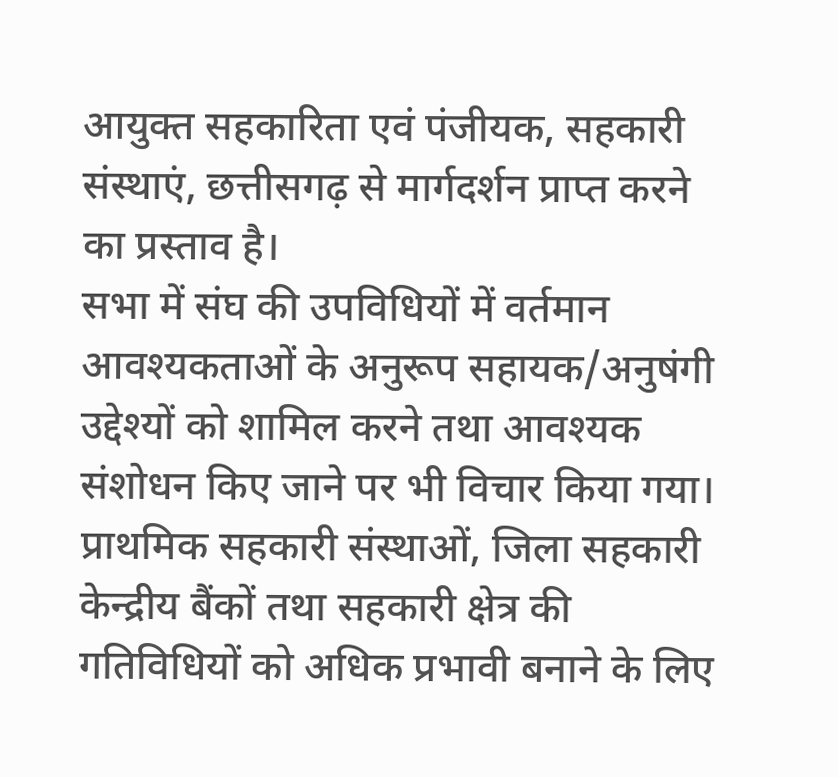आयुक्त सहकारिता एवं पंजीयक, सहकारी संस्थाएं, छत्तीसगढ़ से मार्गदर्शन प्राप्त करने का प्रस्ताव है।
सभा में संघ की उपविधियों में वर्तमान आवश्यकताओं के अनुरूप सहायक/अनुषंगी उद्देश्यों को शामिल करने तथा आवश्यक संशोधन किए जाने पर भी विचार किया गया। प्राथमिक सहकारी संस्थाओं, जिला सहकारी केन्द्रीय बैंकों तथा सहकारी क्षेत्र की गतिविधियों को अधिक प्रभावी बनाने के लिए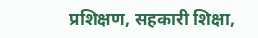प्रशिक्षण, सहकारी शिक्षा,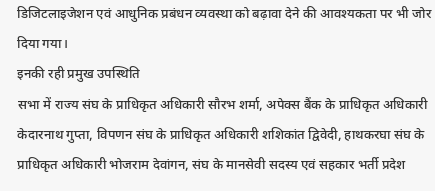डिजिटलाइजेशन एवं आधुनिक प्रबंधन व्यवस्था को बढ़ावा देने की आवश्यकता पर भी जोर दिया गया।
इनकी रही प्रमुख उपस्थिति
सभा में राज्य संघ के प्राधिकृत अधिकारी सौरभ शर्मा, अपेक्स बैंक के प्राधिकृत अधिकारी केदारनाथ गुप्ता, विपणन संघ के प्राधिकृत अधिकारी शशिकांत द्विवेदी, हाथकरघा संघ के प्राधिकृत अधिकारी भोजराम देवांगन, संघ के मानसेवी सदस्य एवं सहकार भर्ती प्रदेश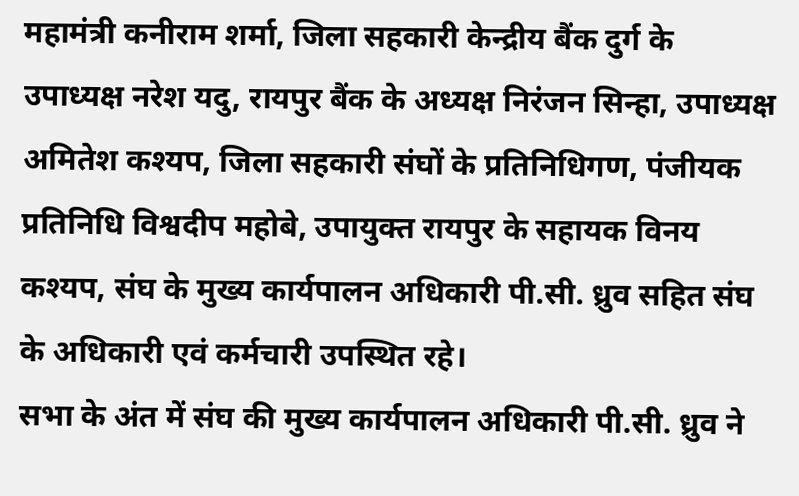महामंत्री कनीराम शर्मा, जिला सहकारी केन्द्रीय बैंक दुर्ग के उपाध्यक्ष नरेश यदु, रायपुर बैंक के अध्यक्ष निरंजन सिन्हा, उपाध्यक्ष अमितेश कश्यप, जिला सहकारी संघों के प्रतिनिधिगण, पंजीयक प्रतिनिधि विश्वदीप महोबे, उपायुक्त रायपुर के सहायक विनय कश्यप, संघ के मुख्य कार्यपालन अधिकारी पी.सी. ध्रुव सहित संघ के अधिकारी एवं कर्मचारी उपस्थित रहे।
सभा के अंत में संघ की मुख्य कार्यपालन अधिकारी पी.सी. ध्रुव ने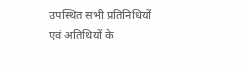उपस्थित सभी प्रतिनिधियों एवं अतिथियों के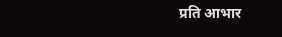प्रति आभार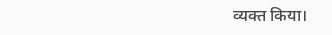व्यक्त किया।